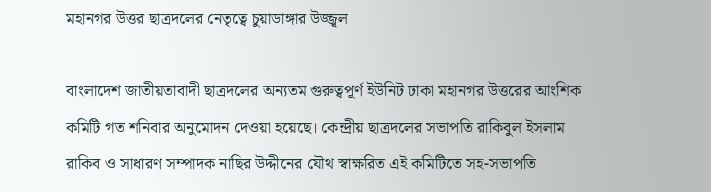মহানগর উত্তর ছাত্রদলের নেতৃত্বে চুয়াডাঙ্গার উজ্জ্বল

বাংলাদেশ জাতীয়তাবাদী ছাত্রদলের অন্যতম গুরুত্বপূর্ণ ইউনিট ঢাকা মহানগর উত্তরের আংশিক কমিটি গত শনিবার অনুমোদন দেওয়া হয়েছে। কেন্দ্রীয় ছাত্রদলের সভাপতি রাকিবুল ইসলাম রাকিব ও সাধারণ সম্পাদক নাছির উদ্দীনের যৌথ স্বাক্ষরিত এই কমিটিতে সহ-সভাপতি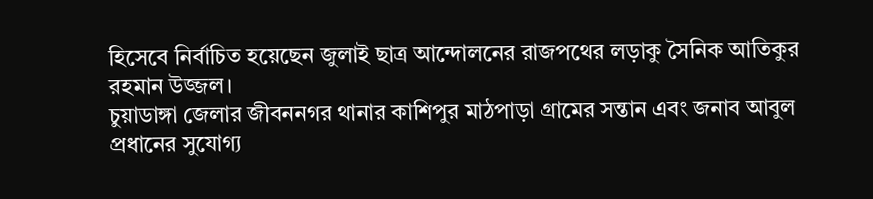হিসেবে নির্বাচিত হয়েছেন জুলাই ছাত্র আন্দোলনের রাজপথের লড়াকু সৈনিক আতিকুর রহমান উজ্জল।
চুয়াডাঙ্গা জেলার জীবননগর থানার কাশিপুর মাঠপাড়া গ্রামের সন্তান এবং জনাব আবুল প্রধানের সুযোগ্য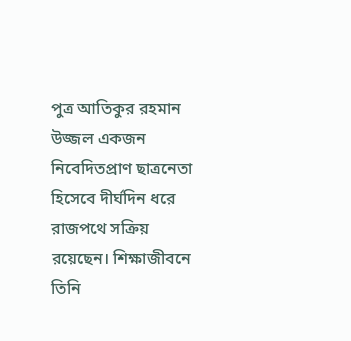পুত্র আতিকুর রহমান উজ্জল একজন নিবেদিতপ্রাণ ছাত্রনেতা হিসেবে দীর্ঘদিন ধরে রাজপথে সক্রিয় রয়েছেন। শিক্ষাজীবনে তিনি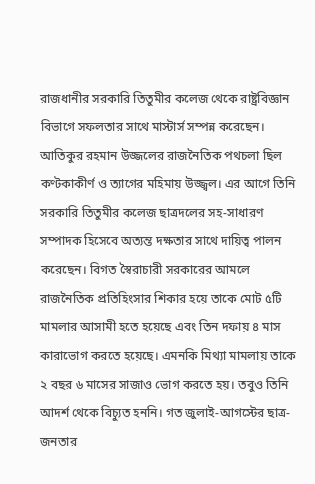রাজধানীর সরকারি তিতুমীর কলেজ থেকে রাষ্ট্রবিজ্ঞান বিভাগে সফলতার সাথে মাস্টার্স সম্পন্ন করেছেন।
আতিকুর রহমান উজ্জলের রাজনৈতিক পথচলা ছিল কণ্টকাকীর্ণ ও ত্যাগের মহিমায় উজ্জ্বল। এর আগে তিনি সরকারি তিতুমীর কলেজ ছাত্রদলের সহ-সাধারণ সম্পাদক হিসেবে অত্যন্ত দক্ষতার সাথে দায়িত্ব পালন করেছেন। বিগত স্বৈরাচারী সরকারের আমলে রাজনৈতিক প্রতিহিংসার শিকার হয়ে তাকে মোট ৫টি মামলার আসামী হতে হয়েছে এবং তিন দফায় ৪ মাস কারাভোগ করতে হয়েছে। এমনকি মিথ্যা মামলায় তাকে ২ বছর ৬ মাসের সাজাও ভোগ করতে হয়। তবুও তিনি আদর্শ থেকে বিচ্যুত হননি। গত জুলাই-আগস্টের ছাত্র-জনতার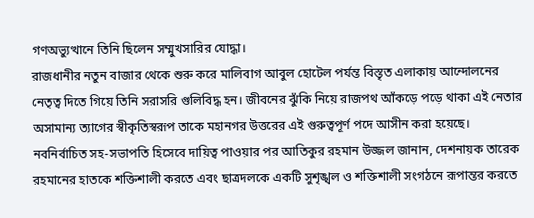গণঅভ্যুত্থানে তিনি ছিলেন সম্মুখসারির যোদ্ধা।
রাজধানীর নতুন বাজার থেকে শুরু করে মালিবাগ আবুল হোটেল পর্যন্ত বিস্তৃত এলাকায় আন্দোলনের নেতৃত্ব দিতে গিয়ে তিনি সরাসরি গুলিবিদ্ধ হন। জীবনের ঝুঁকি নিয়ে রাজপথ আঁকড়ে পড়ে থাকা এই নেতার অসামান্য ত্যাগের স্বীকৃতিস্বরূপ তাকে মহানগর উত্তরের এই গুরুত্বপূর্ণ পদে আসীন করা হয়েছে।
নবনির্বাচিত সহ-সভাপতি হিসেবে দায়িত্ব পাওয়ার পর আতিকুর রহমান উজ্জল জানান, দেশনায়ক তারেক রহমানের হাতকে শক্তিশালী করতে এবং ছাত্রদলকে একটি সুশৃঙ্খল ও শক্তিশালী সংগঠনে রূপান্তর করতে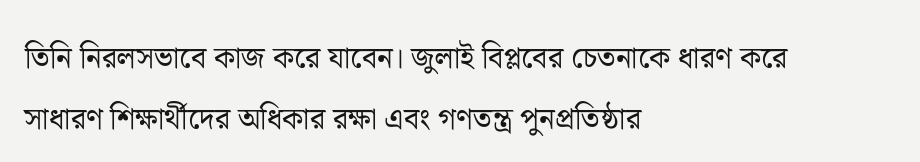তিনি নিরলসভাবে কাজ করে যাবেন। জুলাই বিপ্লবের চেতনাকে ধারণ করে সাধারণ শিক্ষার্থীদের অধিকার রক্ষা এবং গণতন্ত্র পুনপ্রতিষ্ঠার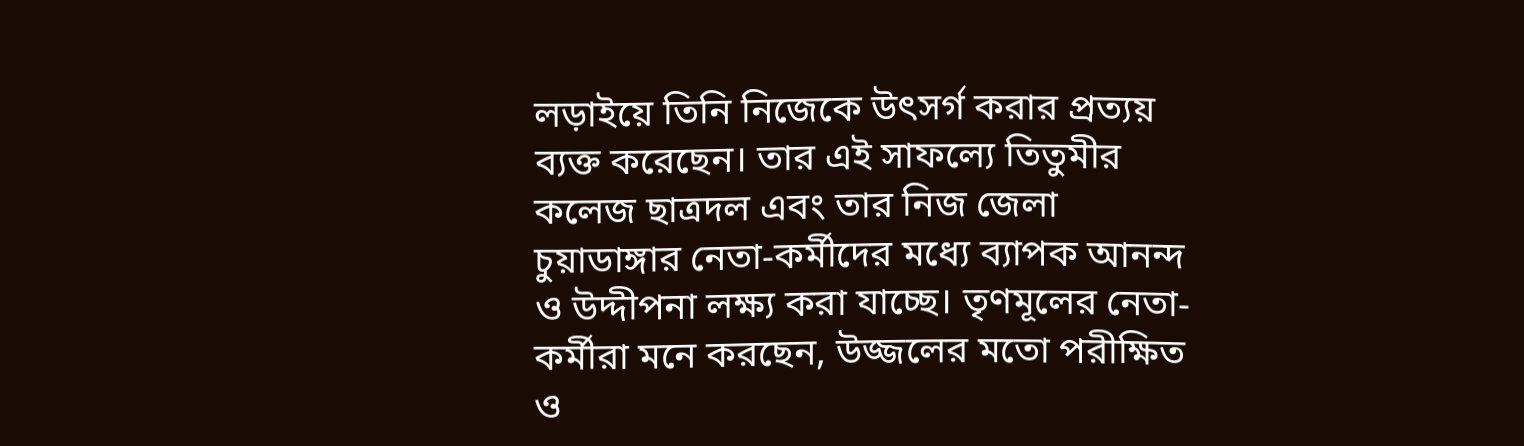লড়াইয়ে তিনি নিজেকে উৎসর্গ করার প্রত্যয় ব্যক্ত করেছেন। তার এই সাফল্যে তিতুমীর কলেজ ছাত্রদল এবং তার নিজ জেলা চুয়াডাঙ্গার নেতা-কর্মীদের মধ্যে ব্যাপক আনন্দ ও উদ্দীপনা লক্ষ্য করা যাচ্ছে। তৃণমূলের নেতা-কর্মীরা মনে করছেন, উজ্জলের মতো পরীক্ষিত ও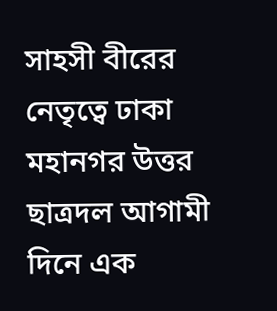সাহসী বীরের নেতৃত্বে ঢাকা মহানগর উত্তর ছাত্রদল আগামী দিনে এক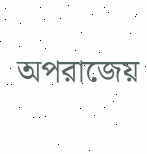অপরাজেয়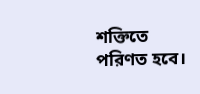শক্তিতে পরিণত হবে।